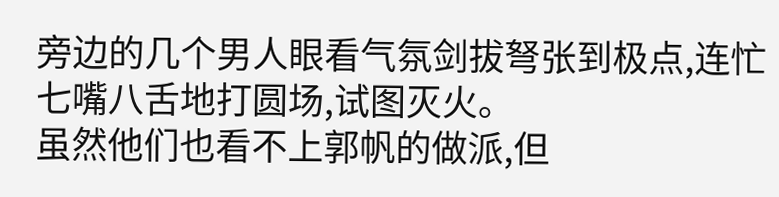旁边的几个男人眼看气氛剑拔弩张到极点,连忙七嘴八舌地打圆场,试图灭火。
虽然他们也看不上郭帆的做派,但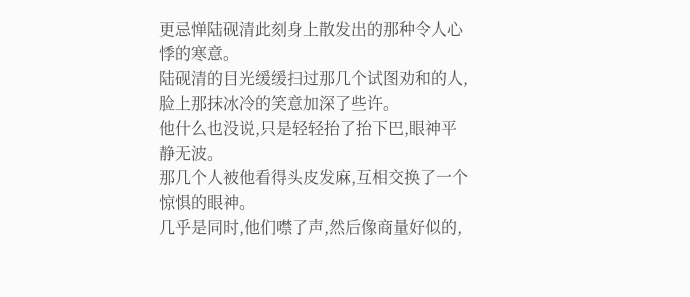更忌惮陆砚清此刻身上散发出的那种令人心悸的寒意。
陆砚清的目光缓缓扫过那几个试图劝和的人,脸上那抹冰冷的笑意加深了些许。
他什么也没说,只是轻轻抬了抬下巴,眼神平静无波。
那几个人被他看得头皮发麻,互相交换了一个惊惧的眼神。
几乎是同时,他们噤了声,然后像商量好似的,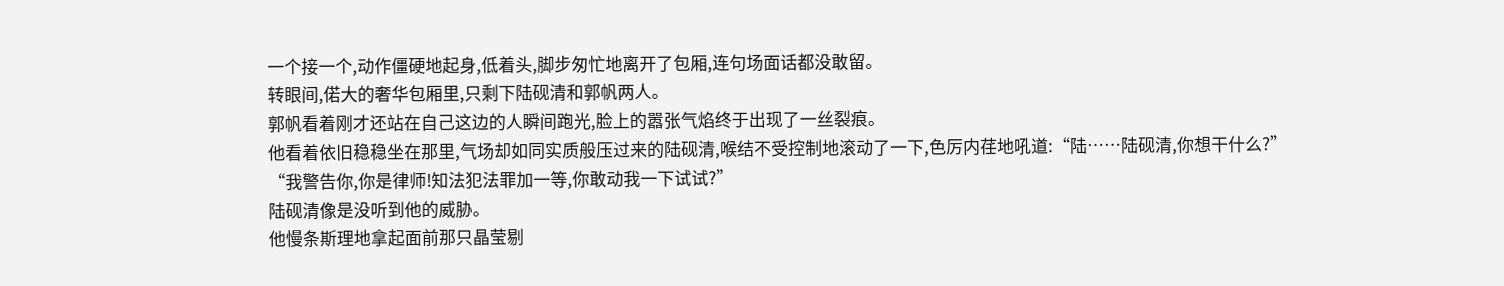一个接一个,动作僵硬地起身,低着头,脚步匆忙地离开了包厢,连句场面话都没敢留。
转眼间,偌大的奢华包厢里,只剩下陆砚清和郭帆两人。
郭帆看着刚才还站在自己这边的人瞬间跑光,脸上的嚣张气焰终于出现了一丝裂痕。
他看着依旧稳稳坐在那里,气场却如同实质般压过来的陆砚清,喉结不受控制地滚动了一下,色厉内荏地吼道:“陆……陆砚清,你想干什么?”
“我警告你,你是律师!知法犯法罪加一等,你敢动我一下试试?”
陆砚清像是没听到他的威胁。
他慢条斯理地拿起面前那只晶莹剔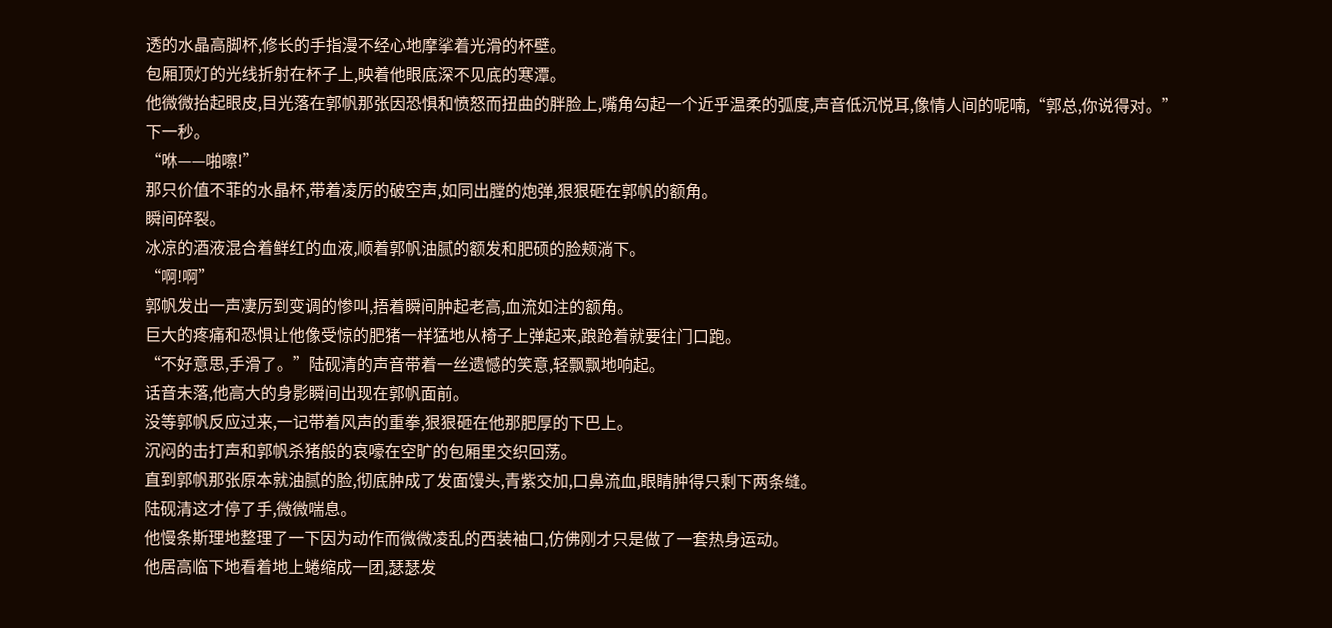透的水晶高脚杯,修长的手指漫不经心地摩挲着光滑的杯壁。
包厢顶灯的光线折射在杯子上,映着他眼底深不见底的寒潭。
他微微抬起眼皮,目光落在郭帆那张因恐惧和愤怒而扭曲的胖脸上,嘴角勾起一个近乎温柔的弧度,声音低沉悦耳,像情人间的呢喃,“郭总,你说得对。”
下一秒。
“咻——啪嚓!”
那只价值不菲的水晶杯,带着凌厉的破空声,如同出膛的炮弹,狠狠砸在郭帆的额角。
瞬间碎裂。
冰凉的酒液混合着鲜红的血液,顺着郭帆油腻的额发和肥硕的脸颊淌下。
“啊!啊”
郭帆发出一声凄厉到变调的惨叫,捂着瞬间肿起老高,血流如注的额角。
巨大的疼痛和恐惧让他像受惊的肥猪一样猛地从椅子上弹起来,踉跄着就要往门口跑。
“不好意思,手滑了。”陆砚清的声音带着一丝遗憾的笑意,轻飘飘地响起。
话音未落,他高大的身影瞬间出现在郭帆面前。
没等郭帆反应过来,一记带着风声的重拳,狠狠砸在他那肥厚的下巴上。
沉闷的击打声和郭帆杀猪般的哀嚎在空旷的包厢里交织回荡。
直到郭帆那张原本就油腻的脸,彻底肿成了发面馒头,青紫交加,口鼻流血,眼睛肿得只剩下两条缝。
陆砚清这才停了手,微微喘息。
他慢条斯理地整理了一下因为动作而微微凌乱的西装袖口,仿佛刚才只是做了一套热身运动。
他居高临下地看着地上蜷缩成一团,瑟瑟发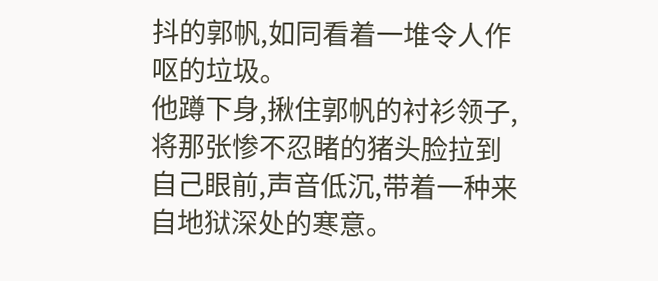抖的郭帆,如同看着一堆令人作呕的垃圾。
他蹲下身,揪住郭帆的衬衫领子,将那张惨不忍睹的猪头脸拉到自己眼前,声音低沉,带着一种来自地狱深处的寒意。